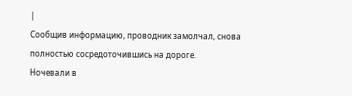|
Сообщив информацию, проводник замолчал, снова полностью сосредоточившись на дороге.
Ночевали в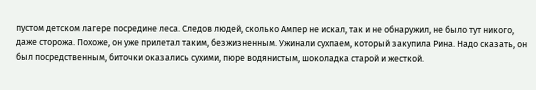пустом детском лагере посредине леса. Следов людей, сколько Ампер не искал, так и не обнаружил, не было тут никого, даже сторожа. Похоже, он уже прилетал таким, безжизненным. Ужинали сухпаем, который закупила Рина. Надо сказать, он был посредственным, биточки оказались сухими, пюре водянистым, шоколадка старой и жесткой.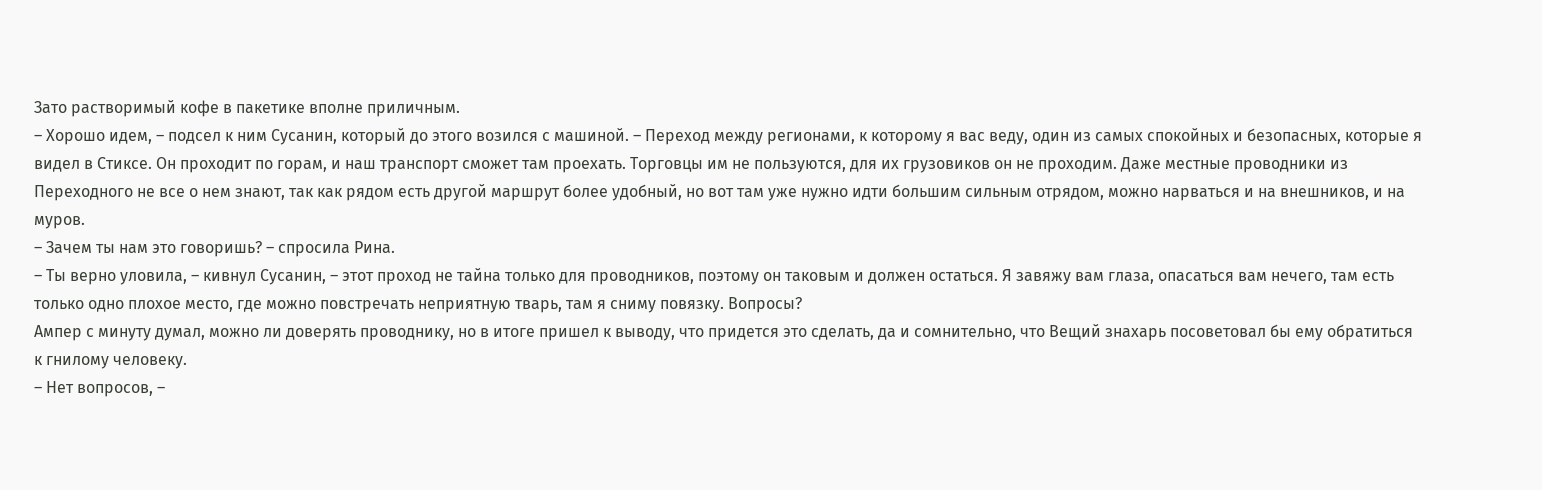Зато растворимый кофе в пакетике вполне приличным.
– Хорошо идем, – подсел к ним Сусанин, который до этого возился с машиной. – Переход между регионами, к которому я вас веду, один из самых спокойных и безопасных, которые я видел в Стиксе. Он проходит по горам, и наш транспорт сможет там проехать. Торговцы им не пользуются, для их грузовиков он не проходим. Даже местные проводники из Переходного не все о нем знают, так как рядом есть другой маршрут более удобный, но вот там уже нужно идти большим сильным отрядом, можно нарваться и на внешников, и на муров.
– Зачем ты нам это говоришь? – спросила Рина.
– Ты верно уловила, – кивнул Сусанин, – этот проход не тайна только для проводников, поэтому он таковым и должен остаться. Я завяжу вам глаза, опасаться вам нечего, там есть только одно плохое место, где можно повстречать неприятную тварь, там я сниму повязку. Вопросы?
Ампер с минуту думал, можно ли доверять проводнику, но в итоге пришел к выводу, что придется это сделать, да и сомнительно, что Вещий знахарь посоветовал бы ему обратиться к гнилому человеку.
– Нет вопросов, –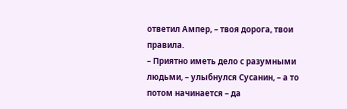ответил Ампер, – твоя дорога, твои правила.
– Приятно иметь дело с разумными людьми, – улыбнулся Сусанин, – а то потом начинается – да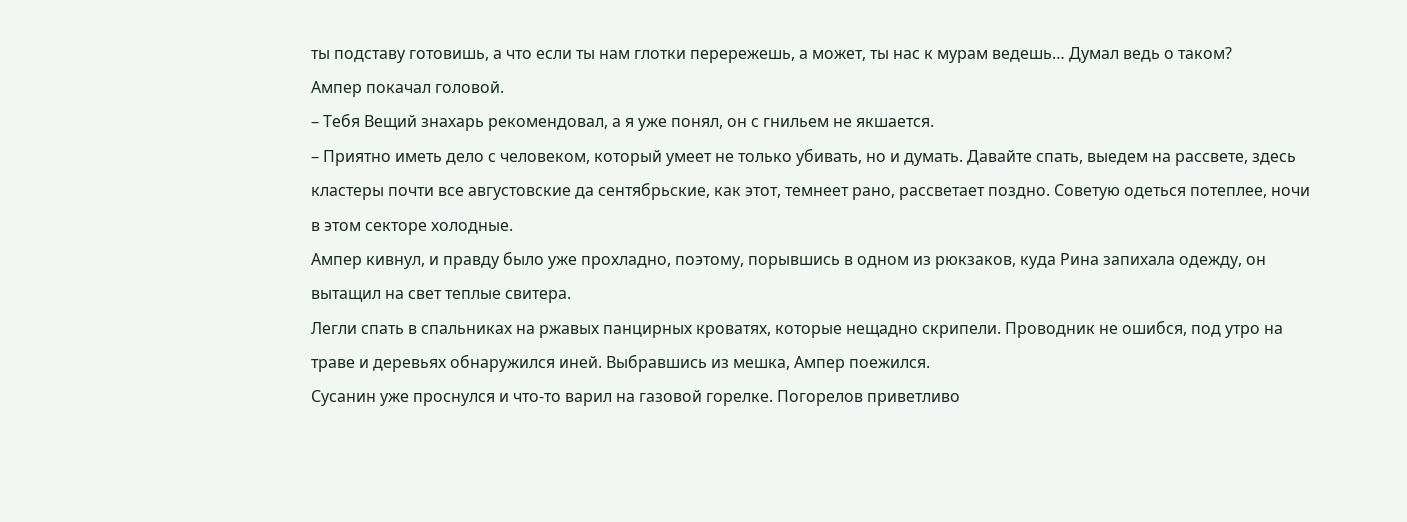ты подставу готовишь, а что если ты нам глотки перережешь, а может, ты нас к мурам ведешь… Думал ведь о таком?
Ампер покачал головой.
– Тебя Вещий знахарь рекомендовал, а я уже понял, он с гнильем не якшается.
– Приятно иметь дело с человеком, который умеет не только убивать, но и думать. Давайте спать, выедем на рассвете, здесь кластеры почти все августовские да сентябрьские, как этот, темнеет рано, рассветает поздно. Советую одеться потеплее, ночи в этом секторе холодные.
Ампер кивнул, и правду было уже прохладно, поэтому, порывшись в одном из рюкзаков, куда Рина запихала одежду, он вытащил на свет теплые свитера.
Легли спать в спальниках на ржавых панцирных кроватях, которые нещадно скрипели. Проводник не ошибся, под утро на траве и деревьях обнаружился иней. Выбравшись из мешка, Ампер поежился.
Сусанин уже проснулся и что-то варил на газовой горелке. Погорелов приветливо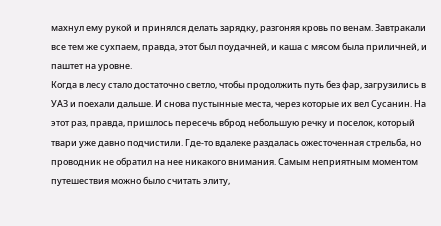махнул ему рукой и принялся делать зарядку, разгоняя кровь по венам. Завтракали все тем же сухпаем, правда, этот был поудачней, и каша с мясом была приличней, и паштет на уровне.
Когда в лесу стало достаточно светло, чтобы продолжить путь без фар, загрузились в УАЗ и поехали дальше. И снова пустынные места, через которые их вел Сусанин. На этот раз, правда, пришлось пересечь вброд небольшую речку и поселок, который твари уже давно подчистили. Где-то вдалеке раздалась ожесточенная стрельба, но проводник не обратил на нее никакого внимания. Самым неприятным моментом путешествия можно было считать элиту,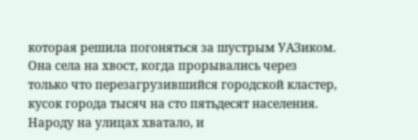которая решила погоняться за шустрым УАЗиком. Она села на хвост, когда прорывались через только что перезагрузившийся городской кластер, кусок города тысяч на сто пятьдесят населения. Народу на улицах хватало, и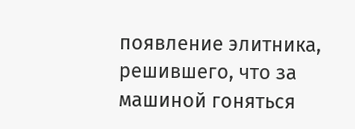появление элитника, решившего, что за машиной гоняться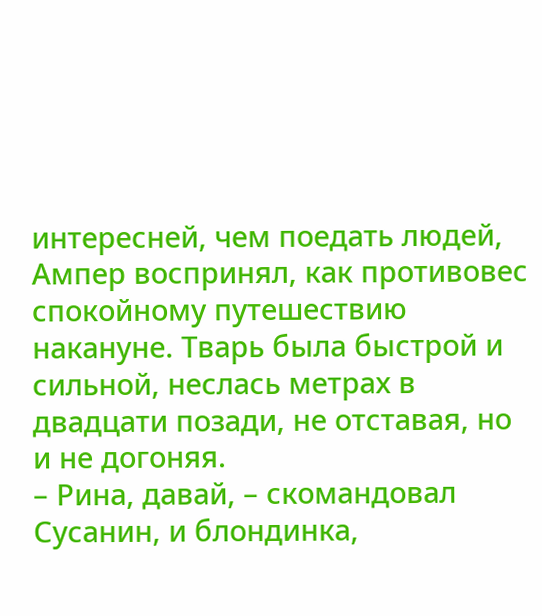интересней, чем поедать людей, Ампер воспринял, как противовес спокойному путешествию накануне. Тварь была быстрой и сильной, неслась метрах в двадцати позади, не отставая, но и не догоняя.
– Рина, давай, – скомандовал Сусанин, и блондинка,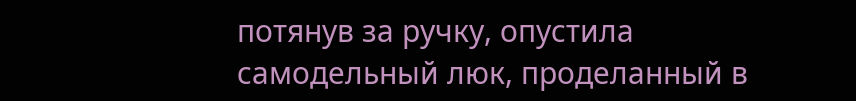потянув за ручку, опустила самодельный люк, проделанный в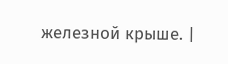железной крыше. |